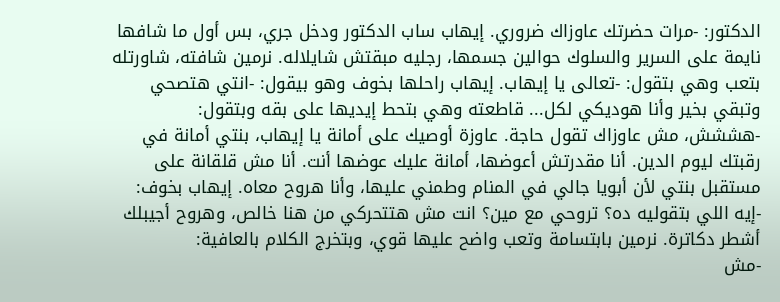الدكتور: -مرات حضرتك عاوزاك ضروري. إيهاب ساب الدكتور ودخل جري، بس أول ما شافها نايمة على السرير والسلوك حوالين جسمها، رجليه مبقتش شايلاله. نرمين شافته، شاورتله بتعب وهي بتقول: -تعالى يا إيهاب. إيهاب راحلها بخوف وهو بيقول: -انتي هتصحي وتبقي بخير وأنا هوديكي لكل... قاطعته وهي بتحط إيديها على بقه وبتقول:
-هششش، مش عاوزاك تقول حاجة. عاوزة أوصيك على أمانة يا إيهاب، بنتي أمانة في رقبتك ليوم الدين. أنا مقدرتش أعوضها، أمانة عليك عوضها أنت. أنا مش قلقانة على مستقبل بنتي لأن أبويا جالي في المنام وطمني عليها، وأنا هروح معاه. إيهاب بخوف: -إيه اللي بتقوليه ده؟ تروحي مع مين؟ انت مش هتتحركي من هنا خالص، وهروح أجيبلك أشطر دكاترة. نرمين بابتسامة وتعب واضح عليها قوي، وبتخرج الكلام بالعافية:
-مش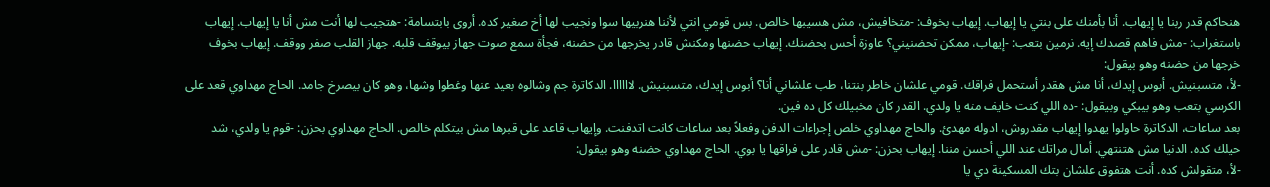هنحاكم قدر ربنا يا إيهاب. أنا بأمنك على بنتي يا إيهاب. إيهاب بخوف: -متخافيش، مش هسيبها خالص. بس قومي انتي لأننا هنربيها سوا ونجيب لها أخ صغير كده. أروى بابتسامة: -هتجيب لها أنت مش أنا يا إيهاب. إيهاب باستغراب: -مش فاهم قصدك إيه. نرمين بتعب: -إيهاب، ممكن تحضنيني؟ عاوزة أحس بحضنك. إيهاب حضنها ومكنش قادر يخرجها من حضنه، فجأة سمع صوت جهاز بيوقف قلبه. جهاز القلب صفر ووقف. إيهاب بخوف خرجها من حضنه وهو بيقول:
-لأ، متسبنيش. أبوس إيدك، أنا مش هقدر أستحمل فراقك. قومي علشان خاطر بنتنا، طب علشاني أنا؟ أبوس إيدك، متسبنيش. لاااااا. الدكاترة جم وشالوه بعيد عنها وغطوا وشها، وهو كان بيصرخ جامد. الحاج مهداوي قعد على الكرسي بتعب وهو بيبكي وبيقول: -ده اللي كنت خايف منه يا ولدي. القدر كان مخبيلك كل ده فين.
بعد ساعات، الدكاترة حاولوا يهدوا إيهاب مقدروش، ادوله مهدئ. والحاج مهداوي خلص إجراءات الدفن وفعلاً بعد ساعات كانت اتدفنت. وإيهاب قاعد على قبرها مش بيتكلم خالص. الحاج مهداوي بحزن: -قوم يا ولدي، شد حيلك كده. الدنيا مش هتنتهي. أمال مراتك عند اللي أحسن مننا. إيهاب بحزن: -مش قادر على فراقها يا بوي. الحاج مهداوي حضنه وهو بيقول:
-لأ، متقولش كده. أنت هتفوق علشان بتك المسكينة دي يا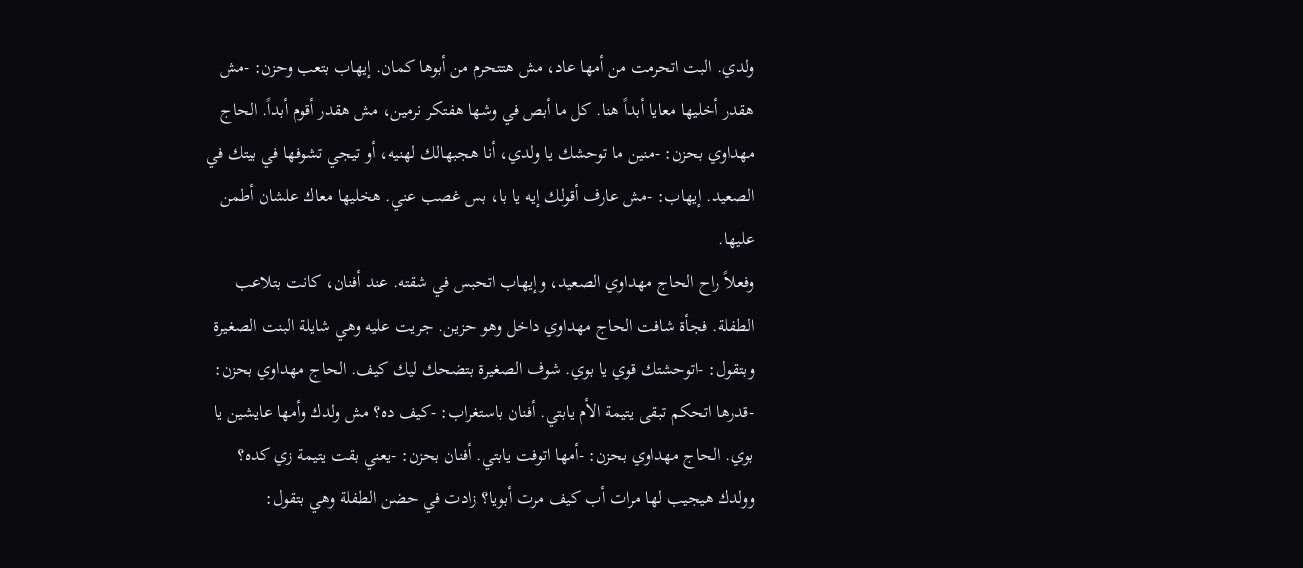ولدي. البت اتحرمت من أمها عاد، مش هتتحرم من أبوها كمان. إيهاب بتعب وحزن: -مش هقدر أخليها معايا أبداً هنا. كل ما أبص في وشها هفتكر نرمين، مش هقدر أقوم أبداً. الحاج مهداوي بحزن: -منين ما توحشك يا ولدي، أنا هجبهالك لهنيه، أو تيجي تشوفها في بيتك في الصعيد. إيهاب: -مش عارف أقولك إيه يا با، بس غصب عني. هخليها معاك علشان أطمن عليها.
وفعلاً راح الحاج مهداوي الصعيد، وإيهاب اتحبس في شقته. عند أفنان، كانت بتلاعب الطفلة. فجأة شافت الحاج مهداوي داخل وهو حزين. جريت عليه وهي شايلة البنت الصغيرة وبتقول: -اتوحشتك قوي يا بوي. شوف الصغيرة بتضحك ليك كيف. الحاج مهداوي بحزن: -قدرها اتحكم تبقى يتيمة الأم يابتي. أفنان باستغراب: -كيف ده؟ مش ولدك وأمها عايشين يا بوي. الحاج مهداوي بحزن: -أمها اتوفت يابتي. أفنان بحزن: -يعني بقت يتيمة زي كده؟
وولدك هيجيب لها مرات أب كيف مرت أبويا؟ زادت في حضن الطفلة وهي بتقول: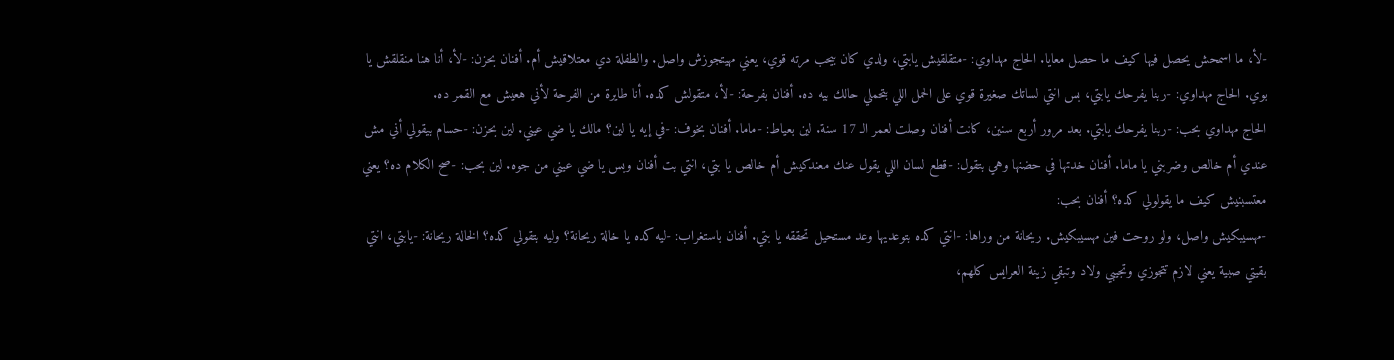-لأ، ما اسمحش يحصل فيها كيف ما حصل معايا. الحاج مهداوي: -متقلقيش يابتي، ولدي كان بيحب مرته قوي، يعني مهيتجوزش واصل. والطفلة دي معتلاقيش أم. أفنان بحزن: -لأ، أنا هنا منقلقش يا بوي. الحاج مهداوي: -ربنا يفرحك يابتي، بس انتي لساتك صغيرة قوي على الحمل اللي بتحملي حالك بيه ده. أفنان بفرحة: -لأ، متقولش كده. أنا طايرة من الفرحة لأني هعيش مع القمر ده.
الحاج مهداوي بحب: -ربنا يفرحك يابتي. بعد مرور أربع سنين، كانت أفنان وصلت لعمر الـ 17 سنة. لين بعياط: -ماما. أفنان بخوف: -في إيه يا لين؟ مالك يا ضي عيني. لين بحزن: -حسام بيقولي أني مش عندي أم خالص وضربني يا ماما. أفنان خدتها في حضنها وهي بتقول: -قطع لسان اللي يقول عنك معندكيش أم خالص يا بتي، انتي بت أفنان وبس يا ضي عيني من جوه. لين بحب: -صح الكلام ده؟ يعني معتسبنيش كيف ما يقولولي كده؟ أفنان بحب:
-مهسيبكيش واصل، ولو روحت فين مهسيبكيش. ريحانة من وراها: -انتي كده بتوعديها وعد مستحيل تحققه يا بتي. أفنان باستغراب: -ليه كده يا خالة ريحانة؟ وليه بتقولي كده؟ الخالة ريحانة: -يابتي، انتي بقيتي صبية يعني لازم تتجوزي وتجيبي ولاد وتبقي زينة العرايس كلهم،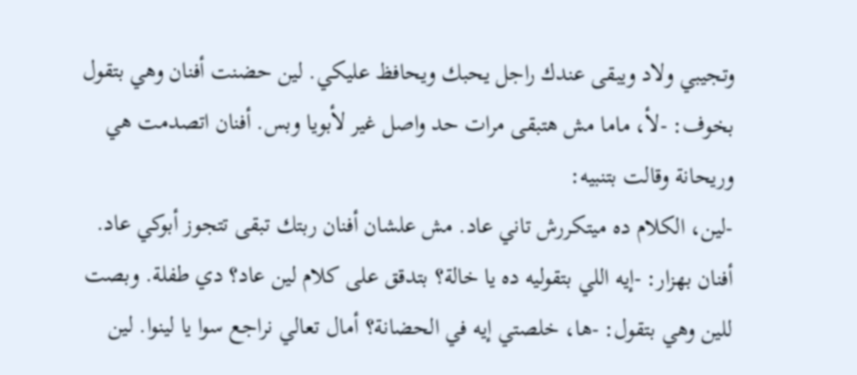وتجيبي ولاد ويبقى عندك راجل يحبك ويحافظ عليكي. لين حضنت أفنان وهي بتقول بخوف: -لأ، ماما مش هتبقى مرات حد واصل غير لأبويا وبس. أفنان اتصدمت هي وريحانة وقالت بتنبيه:
-لين، الكلام ده ميتكررش تاني عاد. مش علشان أفنان ربتك تبقى تتجوز أبوكي عاد. أفنان بهزار: -إيه اللي بتقوليه ده يا خالة؟ بتدقق على كلام لين عاد؟ دي طفلة. وبصت للين وهي بتقول: -ها، خلصتي إيه في الحضانة؟ أمال تعالي نراجع سوا يا لينوا. لين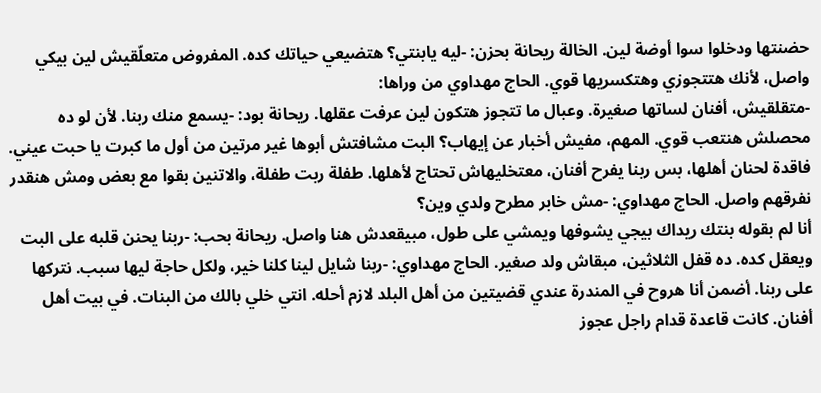حضنتها ودخلوا سوا أوضة لين. الخالة ريحانة بحزن: -ليه يابنتي؟ هتضيعي حياتك كده. المفروض متعلّقيش لين بيكي واصل، لأنك هتتجوزي وهتكسريها قوي. الحاج مهداوي من وراها:
-متقلقيش، أفنان لساتها صغيرة. وعبال ما تتجوز هتكون لين عرفت عقلها. ريحانة بود: -يسمع منك ربنا. لأن لو ده محصلش هنتعب قوي. المهم، مفيش أخبار عن إيهاب؟ البت مشافتش أبوها غير مرتين من أول ما كبرت يا حبت عيني. فاقدة لحنان أهلها، بس ربنا يفرح أفنان، معتخليهاش تحتاج لأهلها. طفلة ربت طفلة، والاتنين بقوا مع بعض ومش هنقدر نفرقهم واصل. الحاج مهداوي: -مش خابر مطرح ولدي وين؟
أنا لم بقوله بنتك ريداك بيجي يشوفها ويمشي على طول، مبيقعدش هنا واصل. ريحانة بحب: -ربنا يحنن قلبه على البت ويعقل كده. ده قفل الثلاثين، مبقاش ولد صغير. الحاج مهداوي: -ربنا شايل لينا كلنا خير، ولكل حاجة ليها سبب. نتركها على ربنا. أضمن أنا هروح في المندرة عندي قضيتين من أهل البلد لازم أحله. انتي خلي بالك من البنات. في بيت أهل أفنان. كانت قاعدة قدام راجل عجوز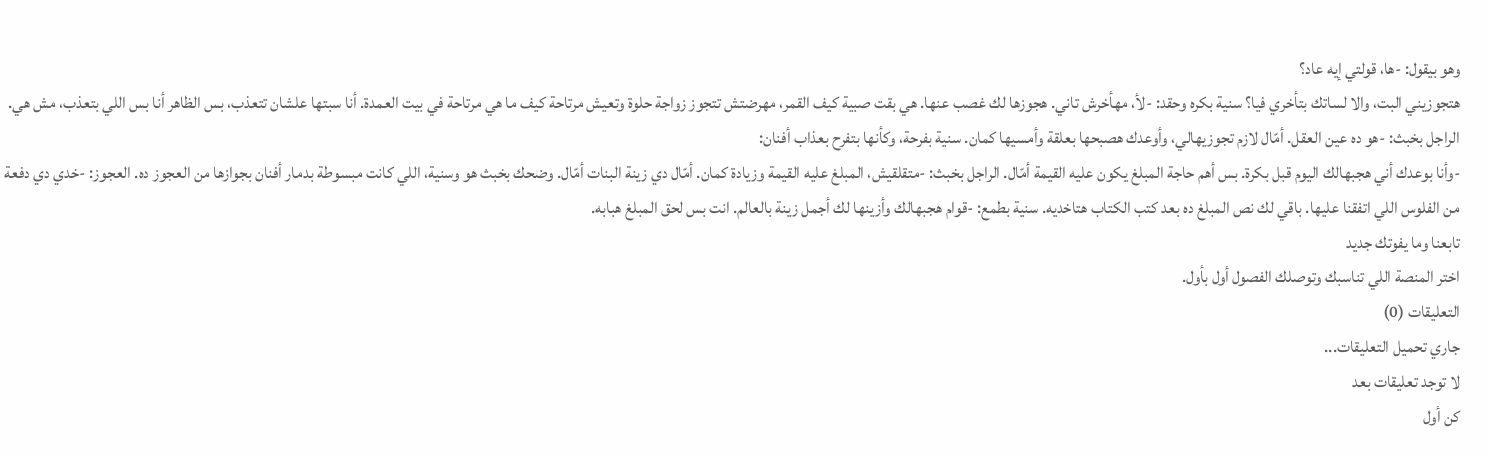وهو بيقول: -ها، قولتي إيه عاد؟
هتجوزيني البت، والا لساتك بتأخري فيا؟ سنية بكره وحقد: -لأ، مهأخرش تاني. هجوزها لك غصب عنها. هي بقت صبية كيف القمر، مهرضتش تتجوز زواجة حلوة وتعيش مرتاحة كيف ما هي مرتاحة في بيت العمدة. أنا سبتها علشان تتعذب، بس الظاهر أنا بس اللي بتعذب، مش هي. الراجل بخبث: -هو ده عين العقل. أمّال لازم تجوزيهالي، وأوعدك هصبحها بعلقة وأمسيها كمان. سنية بفرحة، وكأنها بتفرح بعذاب أفنان:
-وأنا بوعدك أني هجبهالك اليوم قبل بكرة. بس أهم حاجة المبلغ يكون عليه القيمة أمّال. الراجل بخبث: -متقلقيش، المبلغ عليه القيمة وزيادة كمان. أمّال دي زينة البنات أمّال. وضحك بخبث هو وسنية، اللي كانت مبسوطة بدمار أفنان بجوازها من العجوز ده. العجوز: -خدي دي دفعة من الفلوس اللي اتفقنا عليها. باقي لك نص المبلغ ده بعد كتب الكتاب هتاخديه. سنية بطمع: -قوام هجبهالك وأزينها لك أجمل زينة بالعالم. انت بس لحق المبلغ هبابه.
تابعنا وما يفوتك جديد
اختر المنصة اللي تناسبك وتوصلك الفصول أول بأول.
التعليقات (0)
جاري تحميل التعليقات...
لا توجد تعليقات بعد
كن أول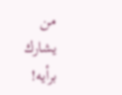من يشارك برأيه!